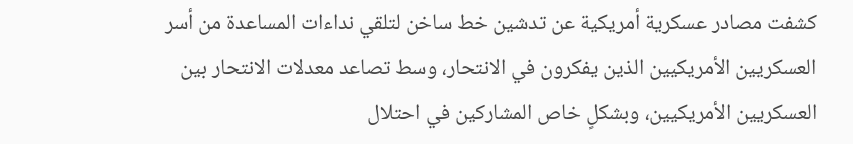كشفت مصادر عسكرية أمريكية عن تدشين خط ساخن لتلقي نداءات المساعدة من أسر العسكريين الأمريكيين الذين يفكرون في الانتحار، وسط تصاعد معدلات الانتحار بين العسكريين الأمريكيين، وبشكلٍ خاص المشاركين في احتلال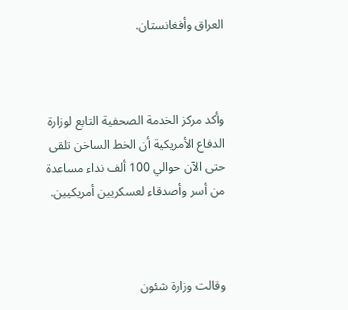العراق وأفغانستان.



وأكد مركز الخدمة الصحفية التابع لوزارة الدفاع الأمريكية أن الخط الساخن تلقى حتى الآن حوالي 100 ألف نداء مساعدة من أسر وأصدقاء لعسكريين أمريكيين.



وقالت وزارة شئون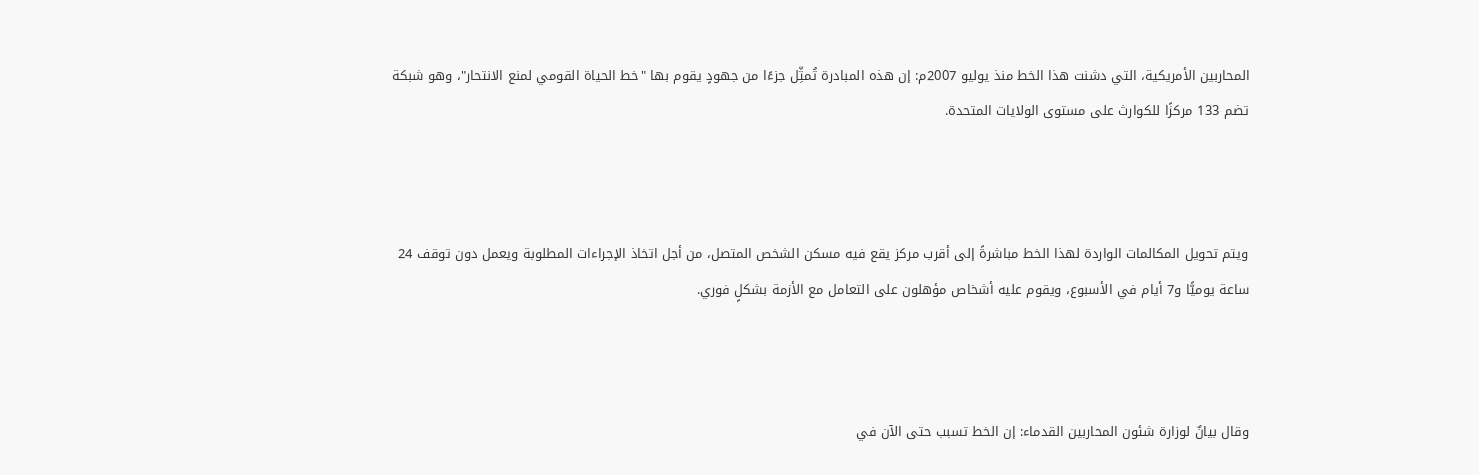المحاربين الأمريكية، التي دشنت هذا الخط منذ يوليو 2007م: إن هذه المبادرة تُمثِّل جزءًا من جهودٍ يقوم بها "خط الحياة القومي لمنع الانتحار"، وهو شبكة تضم 133 مركزًا للكوارث على مستوى الولايات المتحدة.



ويتم تحويل المكالمات الواردة لهذا الخط مباشرةً إلى أقرب مركز يقع فيه مسكن الشخص المتصل، من أجل اتخاذ الإجراءات المطلوبة ويعمل دون توقف 24 ساعة يوميًّا و7 أيام في الأسبوع، ويقوم عليه أشخاص مؤهلون على التعامل مع الأزمة بشكلٍ فوري.



وقال بيانٌ لوزارة شئون المحاربين القدماء: إن الخط تسبب حتى الآن في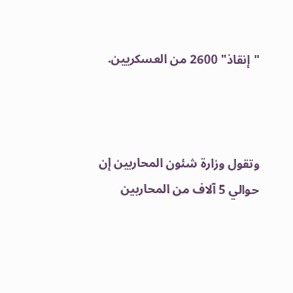"إنقاذ" 2600 من العسكريين.



وتقول وزارة شئون المحاربين إن حوالي 5 آلاف من المحاربين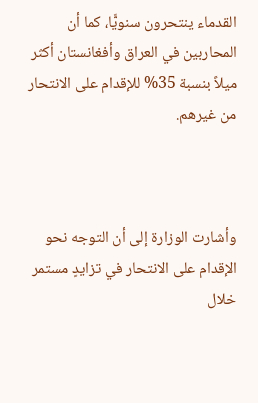القدماء ينتحرون سنويًّا، كما أن المحاربين في العراق وأفغانستان أكثر ميلاً بنسبة 35% للإقدام على الانتحار من غيرهم.



وأشارت الوزارة إلى أن التوجه نحو الإقدام على الانتحار في تزايدٍ مستمر خلال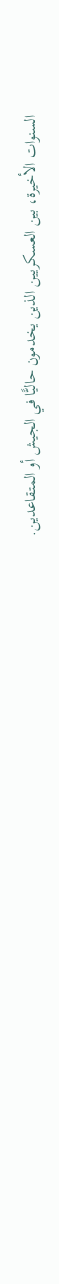السنوات الأخيرة، بين العسكريين الذين يخدمون حاليًّا في الجيش أو المتقاعدين.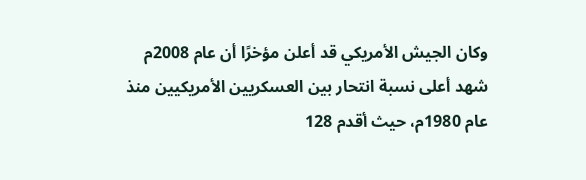وكان الجيش الأمريكي قد أعلن مؤخرًا أن عام 2008م شهد أعلى نسبة انتحار بين العسكريين الأمريكيين منذ عام 1980م، حيث أقدم 128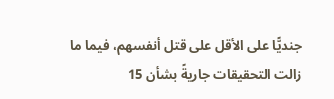جنديًّا على الأقل على قتل أنفسهم، فيما ما زالت التحقيقات جاريةً بشأن 15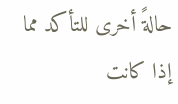حالةً أخرى للتأكد مما إذا كانت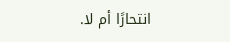انتحارًا أم لا.